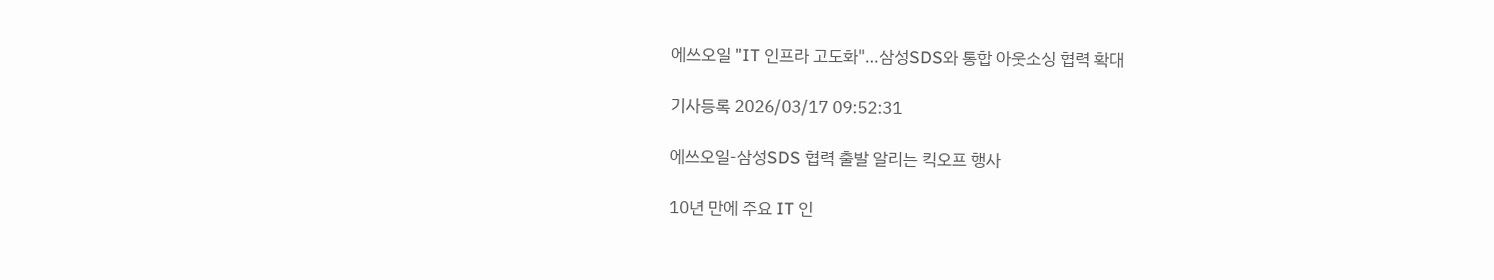에쓰오일 "IT 인프라 고도화"…삼성SDS와 통합 아웃소싱 협력 확대

기사등록 2026/03/17 09:52:31

에쓰오일-삼성SDS 협력 출발 알리는 킥오프 행사

10년 만에 주요 IT 인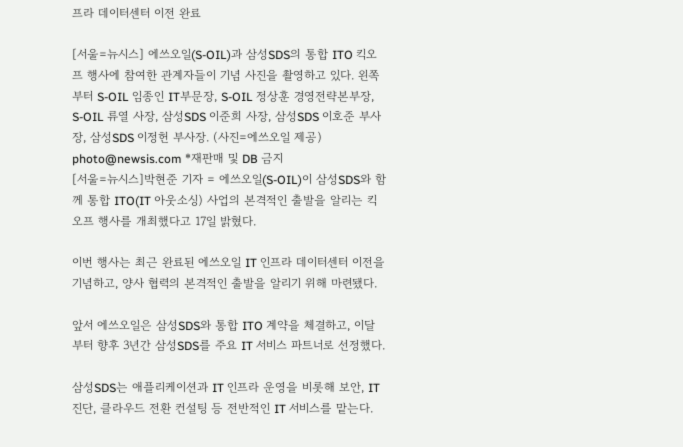프라 데이터센터 이전 완료

[서울=뉴시스] 에쓰오일(S-OIL)과 삼성SDS의 통합 ITO 킥오프 행사에 참여한 관계자들이 기념 사진을 촬영하고 있다. 왼쪽부터 S-OIL 임종인 IT부문장, S-OIL 정상훈 경영전략본부장, S-OIL 류열 사장, 삼성SDS 이준희 사장, 삼성SDS 이호준 부사장, 삼성SDS 이정헌 부사장. (사진=에쓰오일 제공) photo@newsis.com *재판매 및 DB 금지
[서울=뉴시스]박현준 기자 = 에쓰오일(S-OIL)이 삼성SDS와 함께 통합 ITO(IT 아웃소싱) 사업의 본격적인 출발을 알리는 킥오프 행사를 개최했다고 17일 밝혔다.

이번 행사는 최근 완료된 에쓰오일 IT 인프라 데이터센터 이전을 기념하고, 양사 협력의 본격적인 출발을 알리기 위해 마련됐다.

앞서 에쓰오일은 삼성SDS와 통합 ITO 계약을 체결하고, 이달부터 향후 3년간 삼성SDS를 주요 IT 서비스 파트너로 선정했다.

삼성SDS는 애플리케이션과 IT 인프라 운영을 비롯해 보안, IT 진단, 클라우드 전환 컨설팅 등 전반적인 IT 서비스를 맡는다.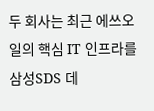두 회사는 최근 에쓰오일의 핵심 IT 인프라를 삼성SDS 데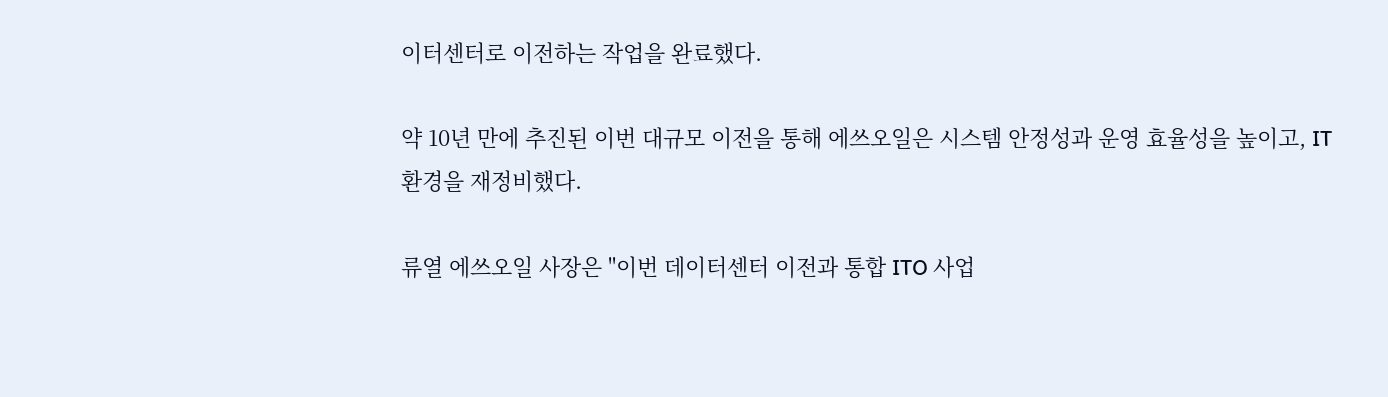이터센터로 이전하는 작업을 완료했다.

약 10년 만에 추진된 이번 대규모 이전을 통해 에쓰오일은 시스템 안정성과 운영 효율성을 높이고, IT 환경을 재정비했다.

류열 에쓰오일 사장은 "이번 데이터센터 이전과 통합 ITO 사업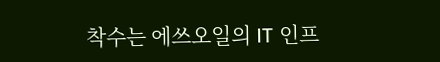착수는 에쓰오일의 IT 인프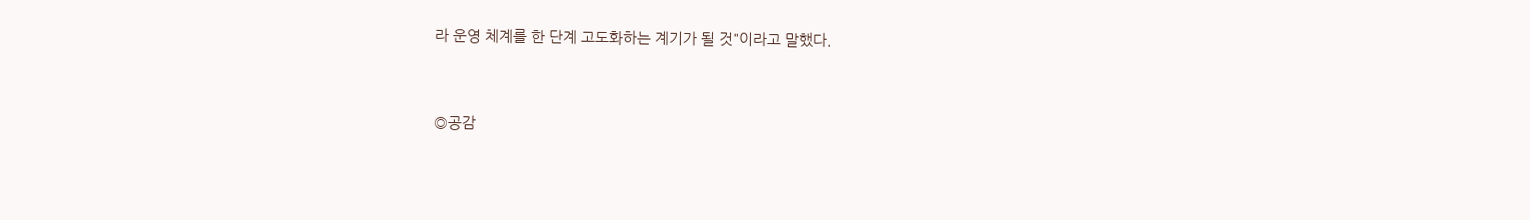라 운영 체계를 한 단계 고도화하는 계기가 될 것"이라고 말했다.


◎공감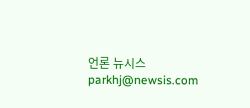언론 뉴시스 parkhj@newsis.com